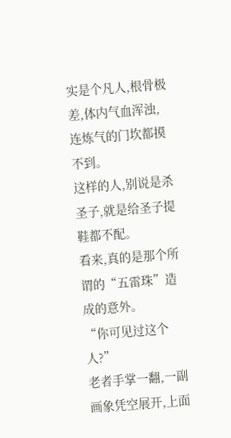实是个凡人,根骨极差,体内气血浑浊,连炼气的门坎都摸不到。
这样的人,别说是杀圣子,就是给圣子提鞋都不配。
看来,真的是那个所谓的“五雷珠”造成的意外。
“你可见过这个人?”
老者手掌一翻,一副画象凭空展开,上面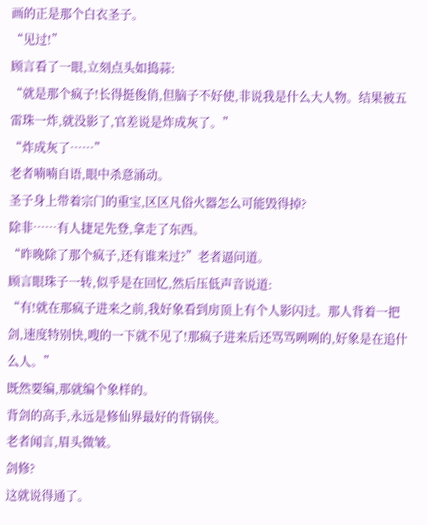画的正是那个白衣圣子。
“见过!”
顾言看了一眼,立刻点头如捣蒜:
“就是那个疯子!长得挺俊俏,但脑子不好使,非说我是什么大人物。结果被五雷珠一炸,就没影了,官差说是炸成灰了。”
“炸成灰了……”
老者喃喃自语,眼中杀意涌动。
圣子身上带着宗门的重宝,区区凡俗火器怎么可能毁得掉?
除非……有人捷足先登,拿走了东西。
“昨晚除了那个疯子,还有谁来过?”老者逼问道。
顾言眼珠子一转,似乎是在回忆,然后压低声音说道:
“有!就在那疯子进来之前,我好象看到房顶上有个人影闪过。那人背着一把剑,速度特别快,嗖的一下就不见了!那疯子进来后还骂骂咧咧的,好象是在追什么人。”
既然要编,那就编个象样的。
背剑的高手,永远是修仙界最好的背锅侠。
老者闻言,眉头微皱。
剑修?
这就说得通了。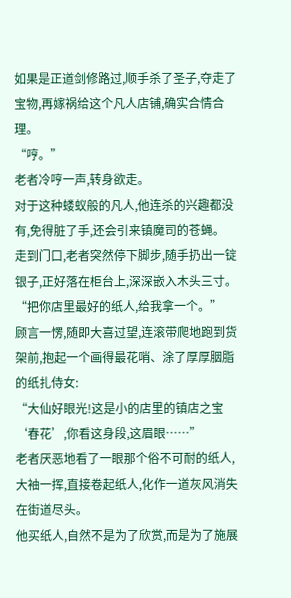如果是正道剑修路过,顺手杀了圣子,夺走了宝物,再嫁祸给这个凡人店铺,确实合情合理。
“哼。”
老者冷哼一声,转身欲走。
对于这种蝼蚁般的凡人,他连杀的兴趣都没有,免得脏了手,还会引来镇魔司的苍蝇。
走到门口,老者突然停下脚步,随手扔出一锭银子,正好落在柜台上,深深嵌入木头三寸。
“把你店里最好的纸人,给我拿一个。”
顾言一愣,随即大喜过望,连滚带爬地跑到货架前,抱起一个画得最花哨、涂了厚厚胭脂的纸扎侍女:
“大仙好眼光!这是小的店里的镇店之宝‘春花’,你看这身段,这眉眼……”
老者厌恶地看了一眼那个俗不可耐的纸人,大袖一挥,直接卷起纸人,化作一道灰风消失在街道尽头。
他买纸人,自然不是为了欣赏,而是为了施展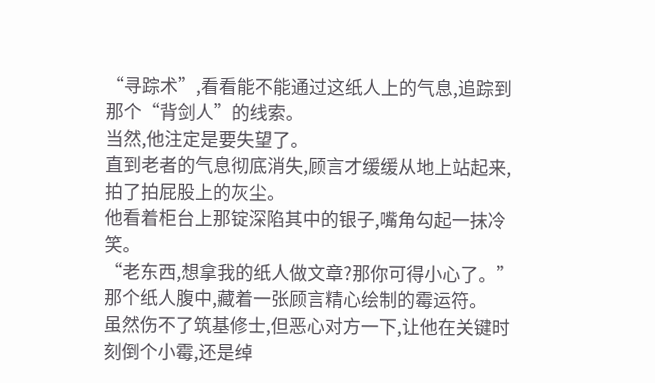“寻踪术”,看看能不能通过这纸人上的气息,追踪到那个“背剑人”的线索。
当然,他注定是要失望了。
直到老者的气息彻底消失,顾言才缓缓从地上站起来,拍了拍屁股上的灰尘。
他看着柜台上那锭深陷其中的银子,嘴角勾起一抹冷笑。
“老东西,想拿我的纸人做文章?那你可得小心了。”
那个纸人腹中,藏着一张顾言精心绘制的霉运符。
虽然伤不了筑基修士,但恶心对方一下,让他在关键时刻倒个小霉,还是绰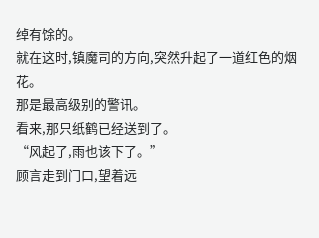绰有馀的。
就在这时,镇魔司的方向,突然升起了一道红色的烟花。
那是最高级别的警讯。
看来,那只纸鹤已经送到了。
“风起了,雨也该下了。”
顾言走到门口,望着远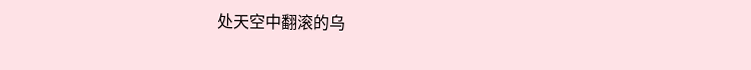处天空中翻滚的乌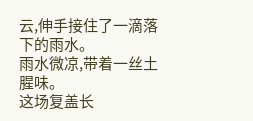云,伸手接住了一滴落下的雨水。
雨水微凉,带着一丝土腥味。
这场复盖长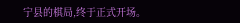宁县的棋局,终于正式开场。